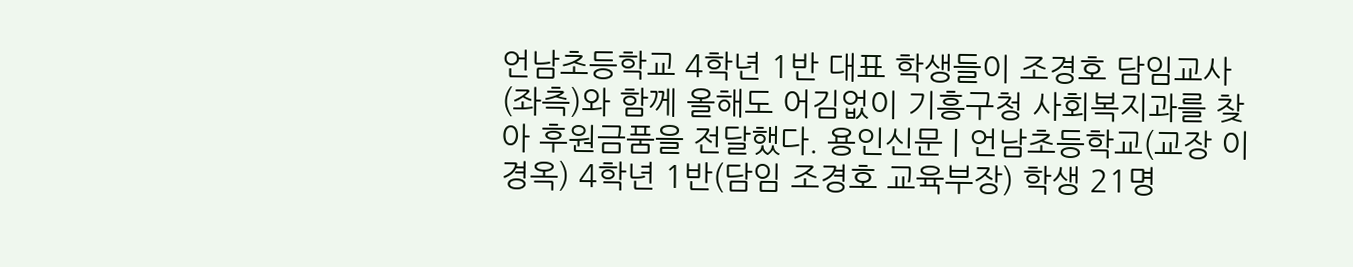언남초등학교 4학년 1반 대표 학생들이 조경호 담임교사(좌측)와 함께 올해도 어김없이 기흥구청 사회복지과를 찾아 후원금품을 전달했다. 용인신문 | 언남초등학교(교장 이경옥) 4학년 1반(담임 조경호 교육부장) 학생 21명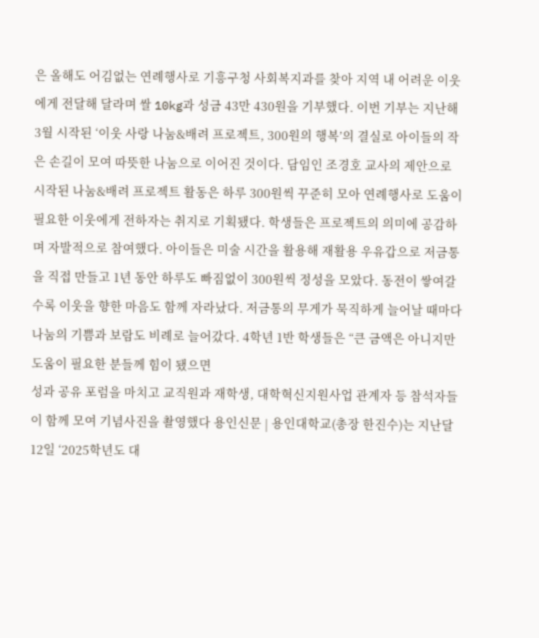은 올해도 어김없는 연례행사로 기흥구청 사회복지과를 찾아 지역 내 어려운 이웃에게 전달해 달라며 쌀 10kg과 성금 43만 430원을 기부했다. 이번 기부는 지난해 3월 시작된 ‘이웃 사랑 나눔&배려 프로젝트, 300원의 행복’의 결실로 아이들의 작은 손길이 모여 따뜻한 나눔으로 이어진 것이다. 담임인 조경호 교사의 제안으로 시작된 나눔&배려 프로젝트 활동은 하루 300원씩 꾸준히 모아 연례행사로 도움이 필요한 이웃에게 전하자는 취지로 기획됐다. 학생들은 프로젝트의 의미에 공감하며 자발적으로 참여했다. 아이들은 미술 시간을 활용해 재활용 우유갑으로 저금통을 직접 만들고 1년 동안 하루도 빠짐없이 300원씩 정성을 모았다. 동전이 쌓여갈수록 이웃을 향한 마음도 함께 자라났다. 저금통의 무게가 묵직하게 늘어날 때마다 나눔의 기쁨과 보람도 비례로 늘어갔다. 4학년 1반 학생들은 “큰 금액은 아니지만 도움이 필요한 분들께 힘이 됐으면
성과 공유 포럼을 마치고 교직원과 재학생, 대학혁신지원사업 관계자 등 참석자들이 함께 모여 기념사진을 촬영했다 용인신문 | 용인대학교(총장 한진수)는 지난달 12일 ‘2025학년도 대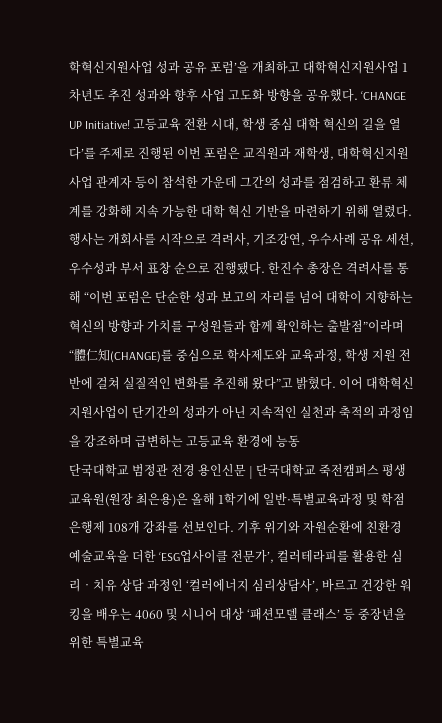학혁신지원사업 성과 공유 포럼’을 개최하고 대학혁신지원사업 1차년도 추진 성과와 향후 사업 고도화 방향을 공유했다. ‘CHANGE UP Initiative! 고등교육 전환 시대, 학생 중심 대학 혁신의 길을 열다’를 주제로 진행된 이번 포럼은 교직원과 재학생, 대학혁신지원사업 관계자 등이 참석한 가운데 그간의 성과를 점검하고 환류 체계를 강화해 지속 가능한 대학 혁신 기반을 마련하기 위해 열렸다. 행사는 개회사를 시작으로 격려사, 기조강연, 우수사례 공유 세션, 우수성과 부서 표창 순으로 진행됐다. 한진수 총장은 격려사를 통해 “이번 포럼은 단순한 성과 보고의 자리를 넘어 대학이 지향하는 혁신의 방향과 가치를 구성원들과 함께 확인하는 출발점”이라며 “體仁知(CHANGE)를 중심으로 학사제도와 교육과정, 학생 지원 전반에 걸쳐 실질적인 변화를 추진해 왔다”고 밝혔다. 이어 대학혁신지원사업이 단기간의 성과가 아닌 지속적인 실천과 축적의 과정임을 강조하며 급변하는 고등교육 환경에 능동
단국대학교 범정관 전경 용인신문 | 단국대학교 죽전캠퍼스 평생교육원(원장 최은용)은 올해 1학기에 일반·특별교육과정 및 학점은행제 108개 강좌를 선보인다. 기후 위기와 자원순환에 친환경 예술교육을 더한 ‘ESG업사이클 전문가’, 컬러테라피를 활용한 심리‧치유 상담 과정인 ‘컬러에너지 심리상담사’, 바르고 건강한 워킹을 배우는 4060 및 시니어 대상 ‘패션모델 클래스’ 등 중장년을 위한 특별교육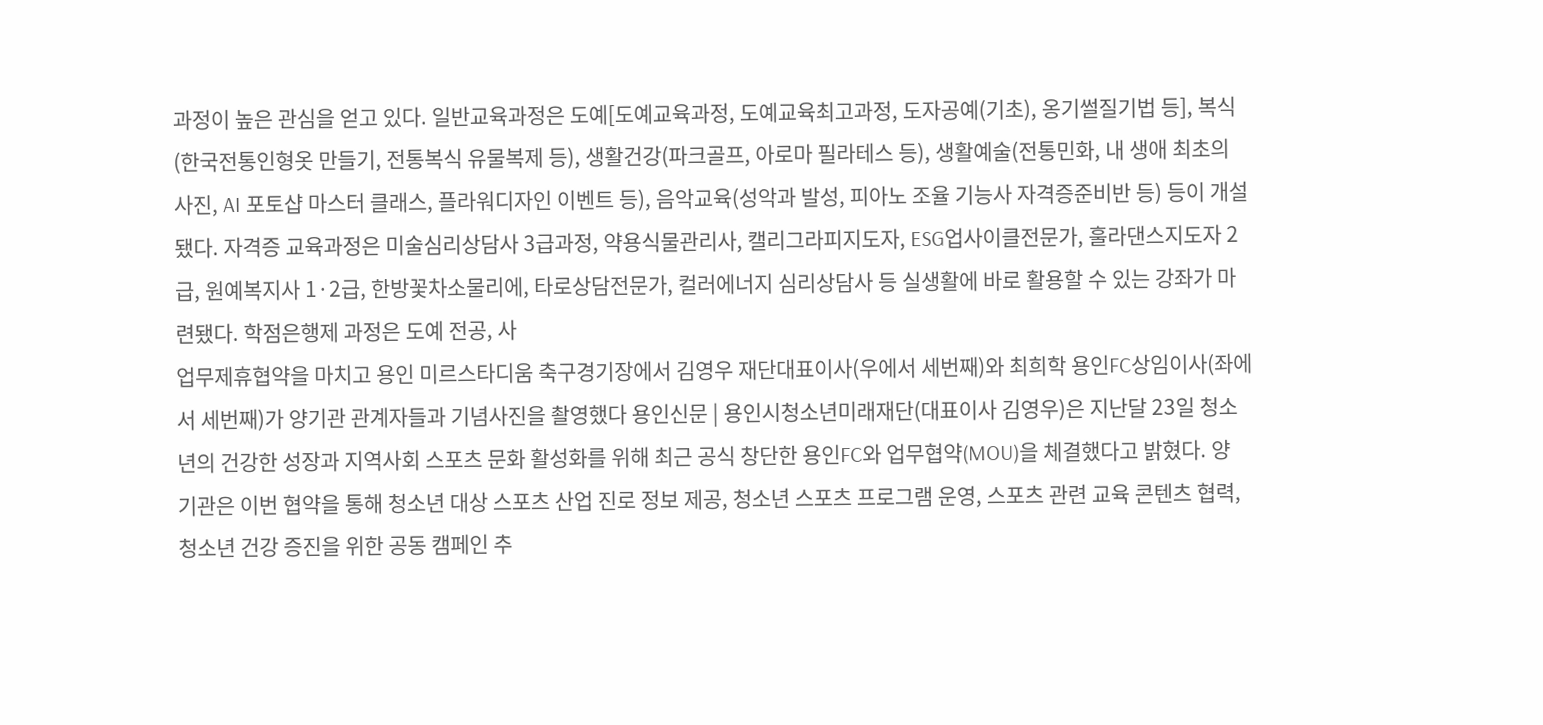과정이 높은 관심을 얻고 있다. 일반교육과정은 도예[도예교육과정, 도예교육최고과정, 도자공예(기초), 옹기썰질기법 등], 복식(한국전통인형옷 만들기, 전통복식 유물복제 등), 생활건강(파크골프, 아로마 필라테스 등), 생활예술(전통민화, 내 생애 최초의 사진, AI 포토샵 마스터 클래스, 플라워디자인 이벤트 등), 음악교육(성악과 발성, 피아노 조율 기능사 자격증준비반 등) 등이 개설됐다. 자격증 교육과정은 미술심리상담사 3급과정, 약용식물관리사, 캘리그라피지도자, ESG업사이클전문가, 훌라댄스지도자 2급, 원예복지사 1·2급, 한방꽃차소물리에, 타로상담전문가, 컬러에너지 심리상담사 등 실생활에 바로 활용할 수 있는 강좌가 마련됐다. 학점은행제 과정은 도예 전공, 사
업무제휴협약을 마치고 용인 미르스타디움 축구경기장에서 김영우 재단대표이사(우에서 세번째)와 최희학 용인FC상임이사(좌에서 세번째)가 양기관 관계자들과 기념사진을 촬영했다 용인신문 | 용인시청소년미래재단(대표이사 김영우)은 지난달 23일 청소년의 건강한 성장과 지역사회 스포츠 문화 활성화를 위해 최근 공식 창단한 용인FC와 업무협약(MOU)을 체결했다고 밝혔다. 양 기관은 이번 협약을 통해 청소년 대상 스포츠 산업 진로 정보 제공, 청소년 스포츠 프로그램 운영, 스포츠 관련 교육 콘텐츠 협력, 청소년 건강 증진을 위한 공동 캠페인 추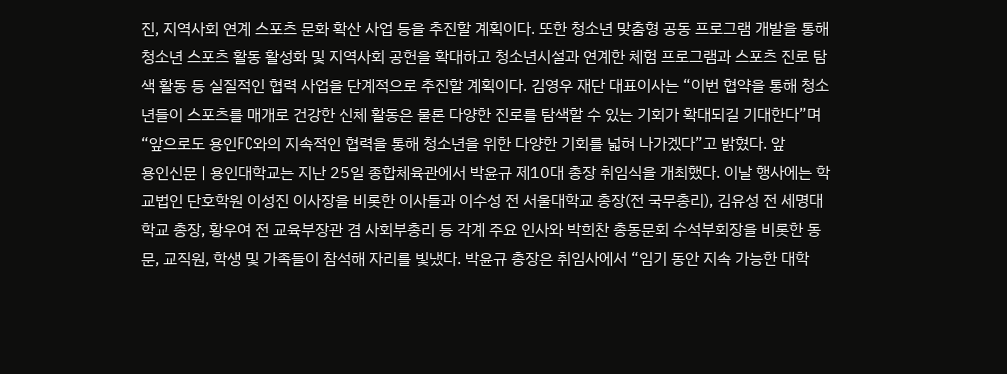진, 지역사회 연계 스포츠 문화 확산 사업 등을 추진할 계획이다. 또한 청소년 맞춤형 공동 프로그램 개발을 통해 청소년 스포츠 활동 활성화 및 지역사회 공헌을 확대하고 청소년시설과 연계한 체험 프로그램과 스포츠 진로 탐색 활동 등 실질적인 협력 사업을 단계적으로 추진할 계획이다. 김영우 재단 대표이사는 “이번 협약을 통해 청소년들이 스포츠를 매개로 건강한 신체 활동은 물론 다양한 진로를 탐색할 수 있는 기회가 확대되길 기대한다”며 “앞으로도 용인FC와의 지속적인 협력을 통해 청소년을 위한 다양한 기회를 넓혀 나가겠다”고 밝혔다. 앞
용인신문 | 용인대학교는 지난 25일 종합체육관에서 박윤규 제10대 총장 취임식을 개최했다. 이날 행사에는 학교법인 단호학원 이성진 이사장을 비롯한 이사들과 이수성 전 서울대학교 총장(전 국무총리), 김유성 전 세명대학교 총장, 황우여 전 교육부장관 겸 사회부총리 등 각계 주요 인사와 박희찬 총동문회 수석부회장을 비롯한 동문, 교직원, 학생 및 가족들이 참석해 자리를 빛냈다. 박윤규 총장은 취임사에서 “임기 동안 지속 가능한 대학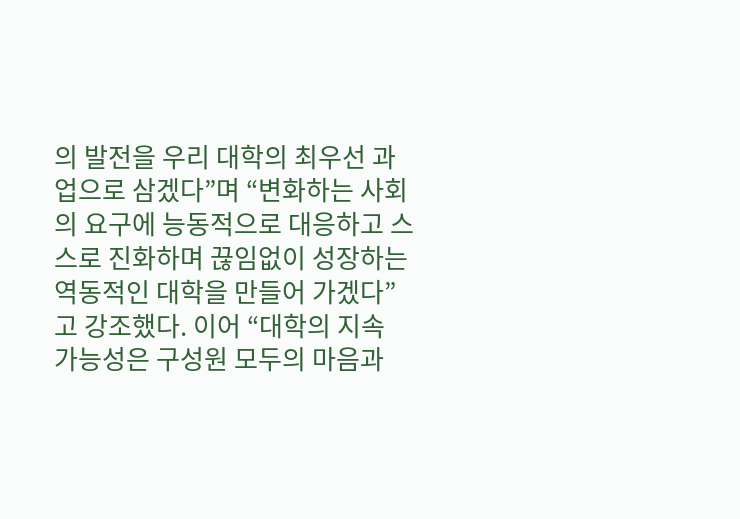의 발전을 우리 대학의 최우선 과업으로 삼겠다”며 “변화하는 사회의 요구에 능동적으로 대응하고 스스로 진화하며 끊임없이 성장하는 역동적인 대학을 만들어 가겠다”고 강조했다. 이어 “대학의 지속 가능성은 구성원 모두의 마음과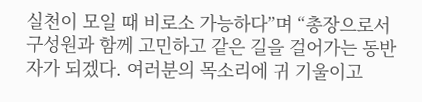실천이 모일 때 비로소 가능하다”며 “총장으로서 구성원과 함께 고민하고 같은 길을 걸어가는 동반자가 되겠다. 여러분의 목소리에 귀 기울이고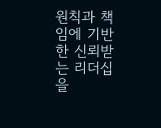원칙과 책임에 기반한 신뢰받는 리더십을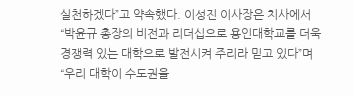실천하겠다”고 약속했다. 이성진 이사장은 치사에서 “박윤규 총장의 비전과 리더십으로 용인대학교를 더욱 경쟁력 있는 대학으로 발전시켜 주리라 믿고 있다”며 “우리 대학이 수도권을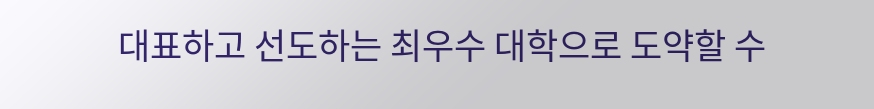대표하고 선도하는 최우수 대학으로 도약할 수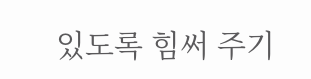있도록 힘써 주기